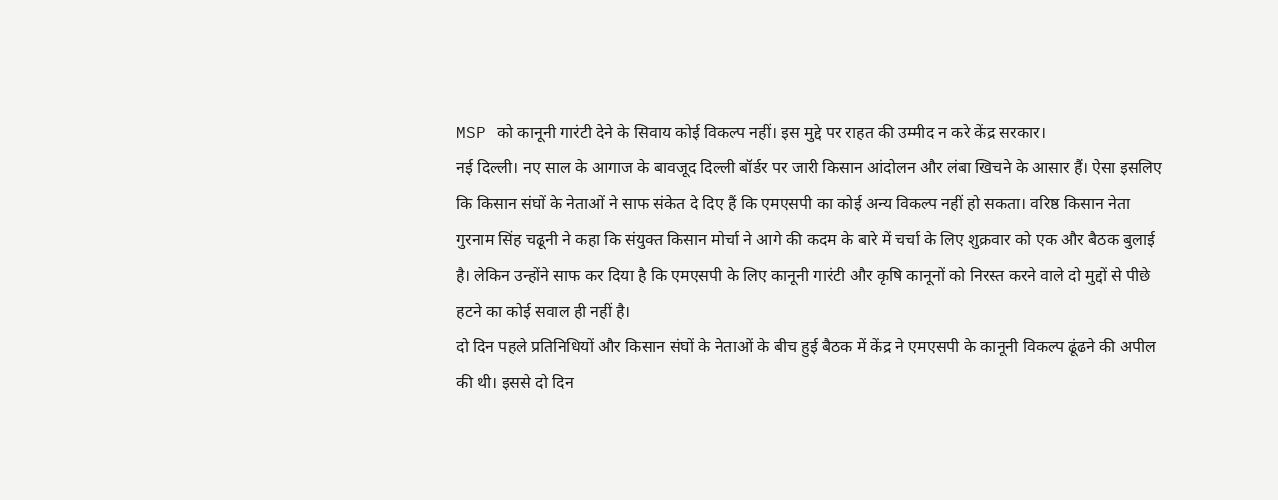MSP को कानूनी गारंटी देने के सिवाय कोई विकल्प नहीं। इस मुद्दे पर राहत की उम्मीद न करे केंद्र सरकार।
नई दिल्ली। नए साल के आगाज के बावजूद दिल्ली बॉर्डर पर जारी किसान आंदोलन और लंबा खिचने के आसार हैं। ऐसा इसलिए कि किसान संघों के नेताओं ने साफ संकेत दे दिए हैं कि एमएसपी का कोई अन्य विकल्प नहीं हो सकता। वरिष्ठ किसान नेता गुरनाम सिंह चढूनी ने कहा कि संयुक्त किसान मोर्चा ने आगे की कदम के बारे में चर्चा के लिए शुक्रवार को एक और बैठक बुलाई है। लेकिन उन्होंने साफ कर दिया है कि एमएसपी के लिए कानूनी गारंटी और कृषि कानूनों को निरस्त करने वाले दो मुद्दों से पीछे हटने का कोई सवाल ही नहीं है।
दो दिन पहले प्रतिनिधियों और किसान संघों के नेताओं के बीच हुई बैठक में केंद्र ने एमएसपी के कानूनी विकल्प ढूंढने की अपील की थी। इससे दो दिन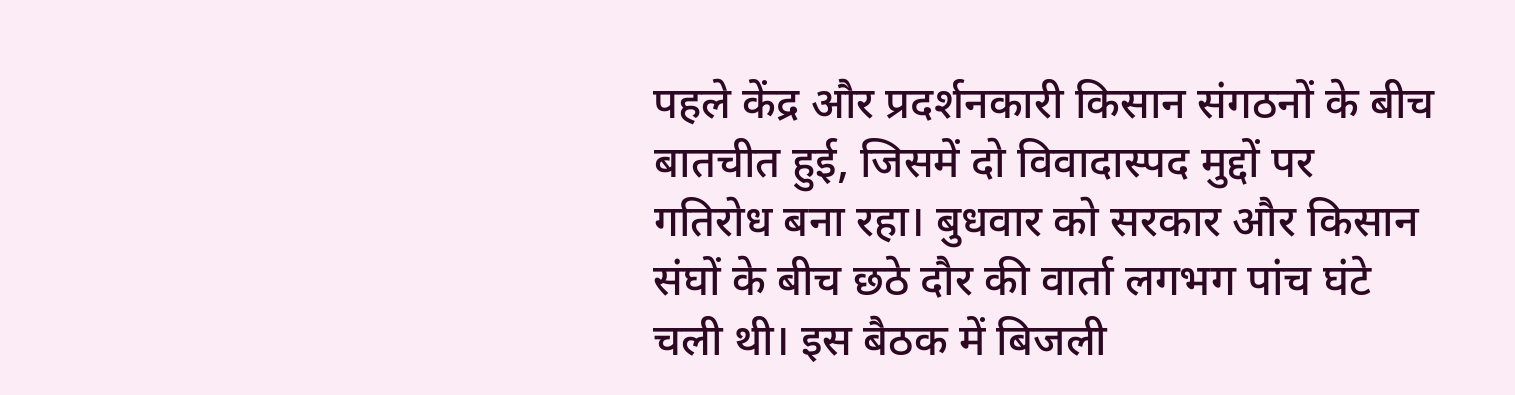पहले केंद्र और प्रदर्शनकारी किसान संगठनों के बीच बातचीत हुई, जिसमें दो विवादास्पद मुद्दों पर गतिरोध बना रहा। बुधवार को सरकार और किसान संघों के बीच छठे दौर की वार्ता लगभग पांच घंटे चली थी। इस बैठक में बिजली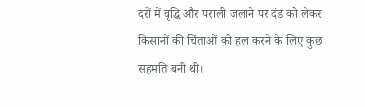दरों में वृद्धि और पराली जलाने पर दंड को लेकर किसानों की चिंताओं को हल करने के लिए कुछ सहमति बनी थी।